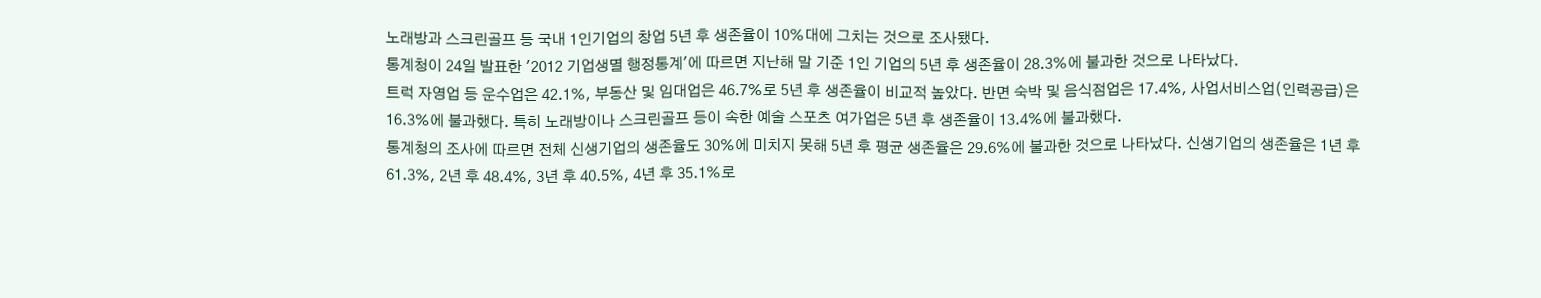노래방과 스크린골프 등 국내 1인기업의 창업 5년 후 생존율이 10%대에 그치는 것으로 조사됐다.
통계청이 24일 발표한 '2012 기업생멸 행정통계'에 따르면 지난해 말 기준 1인 기업의 5년 후 생존율이 28.3%에 불과한 것으로 나타났다.
트럭 자영업 등 운수업은 42.1%, 부동산 및 임대업은 46.7%로 5년 후 생존율이 비교적 높았다. 반면 숙박 및 음식점업은 17.4%, 사업서비스업(인력공급)은 16.3%에 불과했다. 특히 노래방이나 스크린골프 등이 속한 예술 스포츠 여가업은 5년 후 생존율이 13.4%에 불과했다.
통계청의 조사에 따르면 전체 신생기업의 생존율도 30%에 미치지 못해 5년 후 평균 생존율은 29.6%에 불과한 것으로 나타났다. 신생기업의 생존율은 1년 후 61.3%, 2년 후 48.4%, 3년 후 40.5%, 4년 후 35.1%로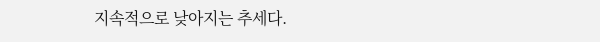지속적으로 낮아지는 추세다.